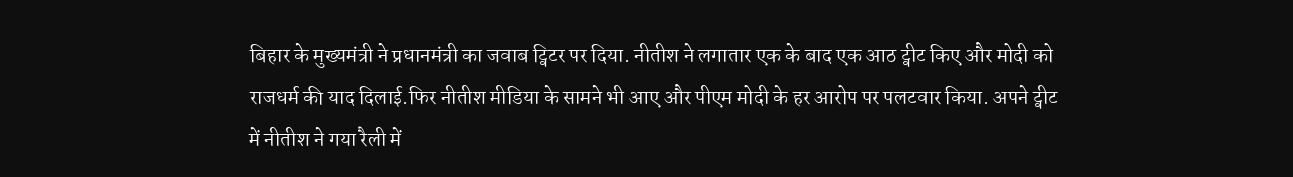बिहार के मुख्यमंत्री ने प्रधानमंत्री का जवाब ट्विटर पर दिया. नीतीश ने लगातार एक के बाद एक आठ ट्वीट किए और मोदी को राजधर्म की याद दिलाई.फिर नीतीश मीडिया के सामने भी आए और पीएम मोदी के हर आरोप पर पलटवार किया. अपने ट्वीट में नीतीश ने गया रैली में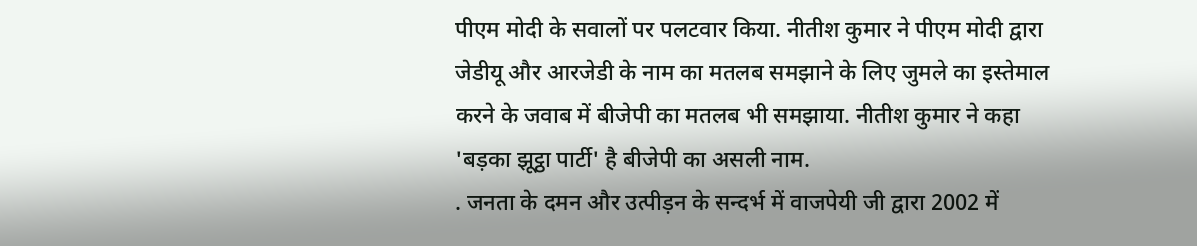पीएम मोदी के सवालों पर पलटवार किया. नीतीश कुमार ने पीएम मोदी द्वारा जेडीयू और आरजेडी के नाम का मतलब समझाने के लिए जुमले का इस्तेमाल करने के जवाब में बीजेपी का मतलब भी समझाया. नीतीश कुमार ने कहा 'बड़का झूट्ठा पार्टी' है बीजेपी का असली नाम.
. जनता के दमन और उत्पीड़न के सन्दर्भ में वाजपेयी जी द्वारा 2002 में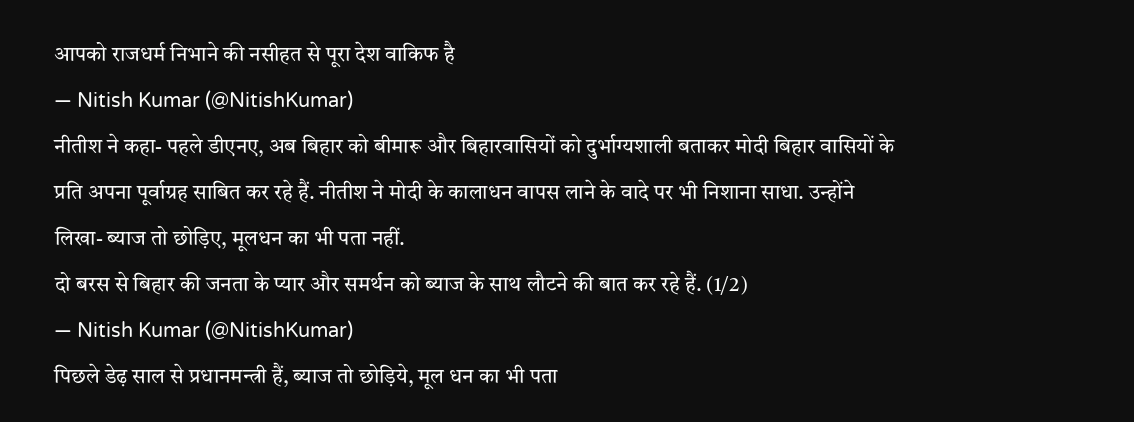आपको राजधर्म निभाने की नसीहत से पूरा देश वाकिफ है
— Nitish Kumar (@NitishKumar)
नीतीश ने कहा- पहले डीएनए, अब बिहार को बीमारू और बिहारवासियों को दुर्भाग्यशाली बताकर मोदी बिहार वासियों के प्रति अपना पूर्वाग्रह साबित कर रहे हैं. नीतीश ने मोदी के कालाधन वापस लाने के वादे पर भी निशाना साधा. उन्होंने लिखा- ब्याज तो छोड़िए, मूलधन का भी पता नहीं.
दो बरस से बिहार की जनता के प्यार और समर्थन को ब्याज के साथ लौटने की बात कर रहे हैं. (1/2)
— Nitish Kumar (@NitishKumar)
पिछले डेढ़ साल से प्रधानमन्त्री हैं, ब्याज तो छोड़िये, मूल धन का भी पता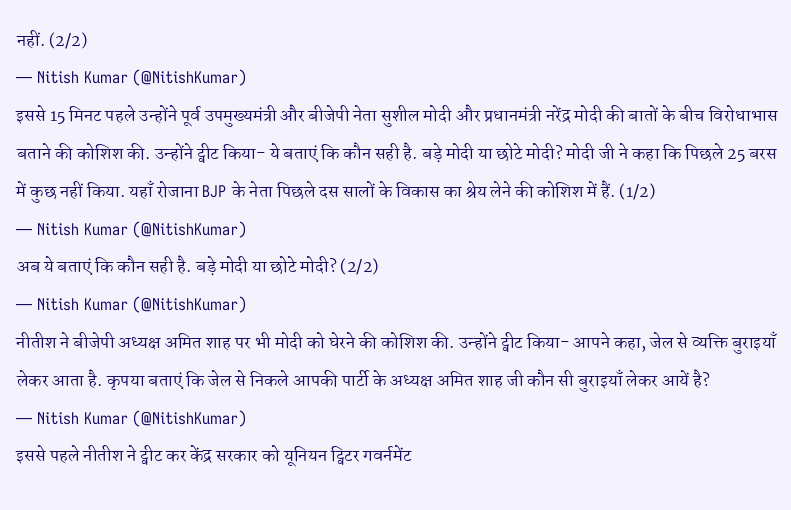नहीं. (2/2)
— Nitish Kumar (@NitishKumar)
इससे 15 मिनट पहले उन्होंने पूर्व उपमुख्यमंत्री और बीजेपी नेता सुशील मोदी और प्रधानमंत्री नरेंद्र मोदी की बातों के बीच विरोधाभास बताने की कोशिश की. उन्होंने ट्वीट किया- ये बताएं कि कौन सही है. बड़े मोदी या छोटे मोदी? मोदी जी ने कहा कि पिछले 25 बरस में कुछ नहीं किया. यहाँ रोजाना BJP के नेता पिछले दस सालों के विकास का श्रेय लेने की कोशिश में हैं. (1/2)
— Nitish Kumar (@NitishKumar)
अब ये बताएं कि कौन सही है. बड़े मोदी या छोटे मोदी? (2/2)
— Nitish Kumar (@NitishKumar)
नीतीश ने बीजेपी अध्यक्ष अमित शाह पर भी मोदी को घेरने की कोशिश की. उन्होंने ट्वीट किया- आपने कहा, जेल से व्यक्ति बुराइयाँ लेकर आता है. कृपया बताएं कि जेल से निकले आपकी पार्टी के अध्यक्ष अमित शाह जी कौन सी बुराइयाँ लेकर आयें है?
— Nitish Kumar (@NitishKumar)
इससे पहले नीतीश ने ट्वीट कर केंद्र सरकार को यूनियन ट्विटर गवर्नमेंट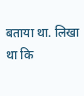बताया था. लिखा था कि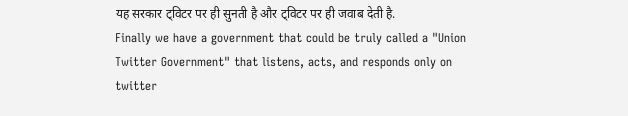यह सरकार ट्विटर पर ही सुनती है और ट्विटर पर ही जवाब देती है.
Finally we have a government that could be truly called a "Union Twitter Government" that listens, acts, and responds only on twitter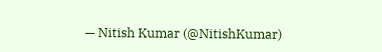— Nitish Kumar (@NitishKumar)